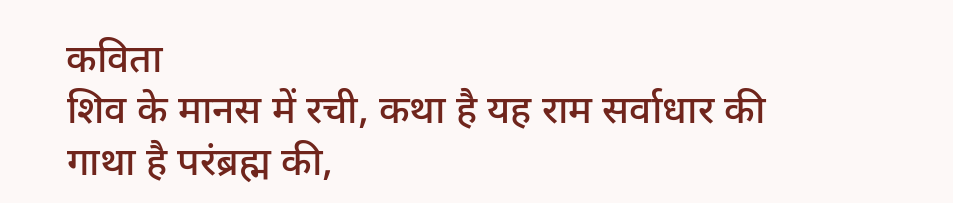कविता
शिव के मानस में रची, कथा है यह राम सर्वाधार की
गाथा है परंब्रह्म की,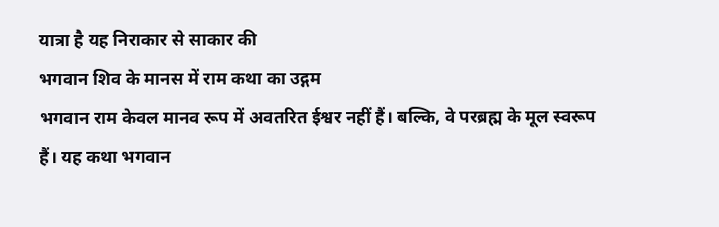यात्रा है यह निराकार से साकार की
भगवान शिव के मानस में राम कथा का उद्गम
भगवान राम केवल मानव रूप में अवतरित ईश्वर नहीं हैं। बल्कि, वे परब्रह्म के मूल स्वरूप हैं। यह कथा भगवान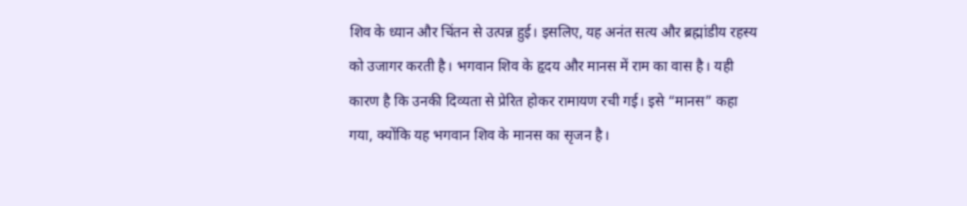शिव के ध्यान और चिंतन से उत्पन्न हुई। इसलिए, यह अनंत सत्य और ब्रह्मांडीय रहस्य को उजागर करती है। भगवान शिव के हृदय और मानस में राम का वास है। यही कारण है कि उनकी दिव्यता से प्रेरित होकर रामायण रची गई। इसे “मानस” कहा गया, क्योंकि यह भगवान शिव के मानस का सृजन है।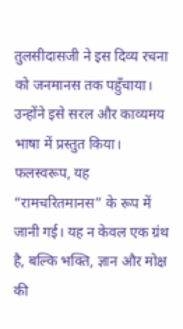तुलसीदासजी ने इस दिव्य रचना को जनमानस तक पहुँचाया। उन्होंने इसे सरल और काव्यमय भाषा में प्रस्तुत किया। फलस्वरूप, यह “रामचरितमानस” के रूप में जानी गई। यह न केवल एक ग्रंथ है, बल्कि भक्ति, ज्ञान और मोक्ष की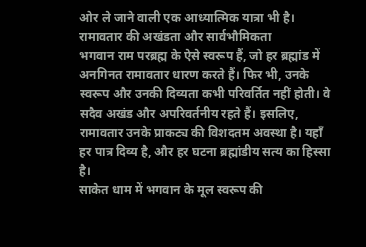ओर ले जाने वाली एक आध्यात्मिक यात्रा भी है।
रामावतार की अखंडता और सार्वभौमिकता
भगवान राम परब्रह्म के ऐसे स्वरूप हैं, जो हर ब्रह्मांड में अनगिनत रामावतार धारण करते हैं। फिर भी, उनके स्वरूप और उनकी दिव्यता कभी परिवर्तित नहीं होती। वे सदैव अखंड और अपरिवर्तनीय रहते हैं। इसलिए, रामावतार उनके प्राकट्य की विशदतम अवस्था है। यहाँ हर पात्र दिव्य है, और हर घटना ब्रह्मांडीय सत्य का हिस्सा है।
साकेत धाम में भगवान के मूल स्वरूप की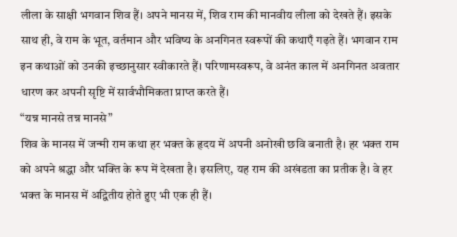लीला के साक्षी भगवान शिव हैं। अपने मानस में, शिव राम की मानवीय लीला को देखते हैं। इसके साथ ही, वे राम के भूत, वर्तमान और भविष्य के अनगिनत स्वरूपों की कथाएँ गढ़ते हैं। भगवान राम इन कथाओं को उनकी इच्छानुसार स्वीकारते हैं। परिणामस्वरूप, वे अनंत काल में अनगिनत अवतार धारण कर अपनी सृष्टि में सार्वभौमिकता प्राप्त करते हैं।
“यन्न मानसे तन्न मानसे”
शिव के मानस में जन्मी राम कथा हर भक्त के हृदय में अपनी अनोखी छवि बनाती है। हर भक्त राम को अपने श्रद्धा और भक्ति के रूप में देखता है। इसलिए, यह राम की अखंडता का प्रतीक है। वे हर भक्त के मानस में अद्वितीय होते हुए भी एक ही हैं।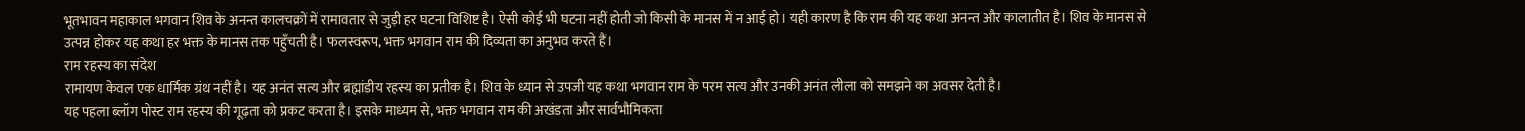भूतभावन महाकाल भगवान शिव के अनन्त कालचक्रों में रामावतार से जुड़ी हर घटना विशिष्ट है। ऐसी कोई भी घटना नहीं होती जो किसी के मानस में न आई हो। यही कारण है कि राम की यह कथा अनन्त और कालातीत है। शिव के मानस से उत्पन्न होकर यह कथा हर भक्त के मानस तक पहुँचती है। फलस्वरूप, भक्त भगवान राम की दिव्यता का अनुभव करते हैं।
राम रहस्य का संदेश
रामायण केवल एक धार्मिक ग्रंथ नहीं है। यह अनंत सत्य और ब्रह्मांडीय रहस्य का प्रतीक है। शिव के ध्यान से उपजी यह कथा भगवान राम के परम सत्य और उनकी अनंत लीला को समझने का अवसर देती है।
यह पहला ब्लॉग पोस्ट राम रहस्य की गूढ़ता को प्रकट करता है। इसके माध्यम से, भक्त भगवान राम की अखंडता और सार्वभौमिकता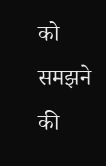को समझने की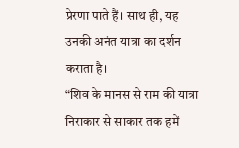प्रेरणा पाते हैं। साथ ही, यह उनकी अनंत यात्रा का दर्शन कराता है।
“शिव के मानस से राम की यात्रा निराकार से साकार तक हमें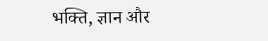भक्ति, ज्ञान और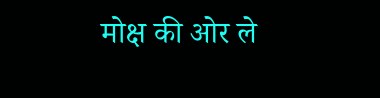मोक्ष की ओर ले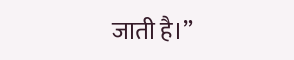जाती है।”